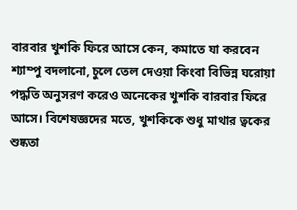বারবার খুশকি ফিরে আসে কেন, কমাতে যা করবেন
শ্যাম্পু বদলানো, চুলে তেল দেওয়া কিংবা বিভিন্ন ঘরোয়া পদ্ধতি অনুসরণ করেও অনেকের খুশকি বারবার ফিরে আসে। বিশেষজ্ঞদের মতে, খুশকিকে শুধু মাথার ত্বকের শুষ্কতা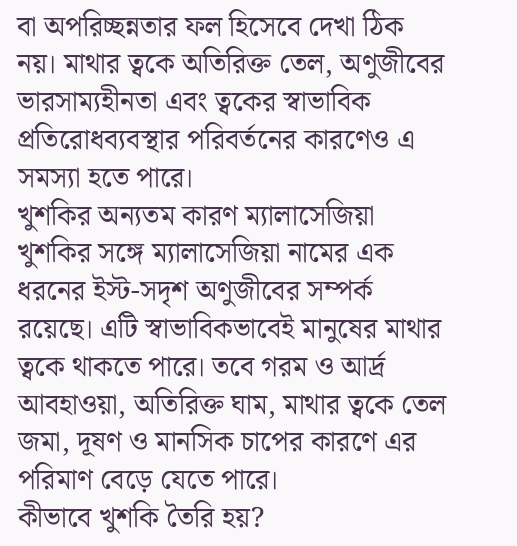বা অপরিচ্ছন্নতার ফল হিসেবে দেখা ঠিক নয়। মাথার ত্বকে অতিরিক্ত তেল, অণুজীবের ভারসাম্যহীনতা এবং ত্বকের স্বাভাবিক প্রতিরোধব্যবস্থার পরিবর্তনের কারণেও এ সমস্যা হতে পারে।
খুশকির অন্যতম কারণ ম্যালাসেজিয়া
খুশকির সঙ্গে ম্যালাসেজিয়া নামের এক ধরনের ইস্ট-সদৃশ অণুজীবের সম্পর্ক রয়েছে। এটি স্বাভাবিকভাবেই মানুষের মাথার ত্বকে থাকতে পারে। তবে গরম ও আর্দ্র আবহাওয়া, অতিরিক্ত ঘাম, মাথার ত্বকে তেল জমা, দূষণ ও মানসিক চাপের কারণে এর পরিমাণ বেড়ে যেতে পারে।
কীভাবে খুশকি তৈরি হয়?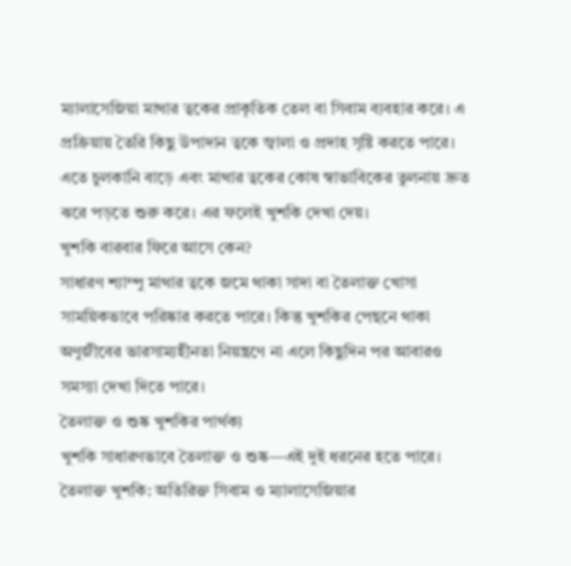ম্যালাসেজিয়া মাথার ত্বকের প্রাকৃতিক তেল বা সিবাম ব্যবহার করে। এ প্রক্রিয়ায় তৈরি কিছু উপাদান ত্বকে জ্বালা ও প্রদাহ সৃষ্টি করতে পারে। এতে চুলকানি বাড়ে এবং মাথার ত্বকের কোষ স্বাভাবিকের তুলনায় দ্রুত ঝরে পড়তে শুরু করে। এর ফলেই খুশকি দেখা দেয়।
খুশকি বারবার ফিরে আসে কেন?
সাধারণ শ্যাম্পু মাথার ত্বকে জমে থাকা সাদা বা তৈলাক্ত খোসা সাময়িকভাবে পরিষ্কার করতে পারে। কিন্তু খুশকির পেছনে থাকা অণুজীবের ভারসাম্যহীনতা নিয়ন্ত্রণে না এলে কিছুদিন পর আবারও সমস্যা দেখা দিতে পারে।
তৈলাক্ত ও শুষ্ক খুশকির পার্থক্য
খুশকি সাধারণভাবে তৈলাক্ত ও শুষ্ক—এই দুই ধরনের হতে পারে।
তৈলাক্ত খুশকি: অতিরিক্ত সিবাম ও ম্যালাসেজিয়ার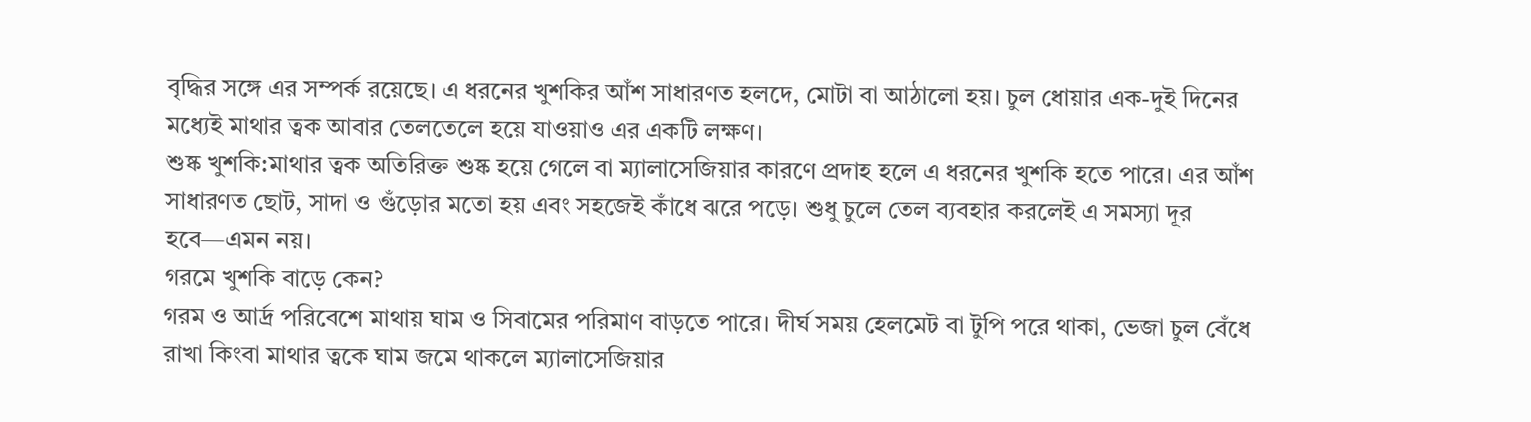বৃদ্ধির সঙ্গে এর সম্পর্ক রয়েছে। এ ধরনের খুশকির আঁশ সাধারণত হলদে, মোটা বা আঠালো হয়। চুল ধোয়ার এক-দুই দিনের মধ্যেই মাথার ত্বক আবার তেলতেলে হয়ে যাওয়াও এর একটি লক্ষণ।
শুষ্ক খুশকি:মাথার ত্বক অতিরিক্ত শুষ্ক হয়ে গেলে বা ম্যালাসেজিয়ার কারণে প্রদাহ হলে এ ধরনের খুশকি হতে পারে। এর আঁশ সাধারণত ছোট, সাদা ও গুঁড়োর মতো হয় এবং সহজেই কাঁধে ঝরে পড়ে। শুধু চুলে তেল ব্যবহার করলেই এ সমস্যা দূর হবে—এমন নয়।
গরমে খুশকি বাড়ে কেন?
গরম ও আর্দ্র পরিবেশে মাথায় ঘাম ও সিবামের পরিমাণ বাড়তে পারে। দীর্ঘ সময় হেলমেট বা টুপি পরে থাকা, ভেজা চুল বেঁধে রাখা কিংবা মাথার ত্বকে ঘাম জমে থাকলে ম্যালাসেজিয়ার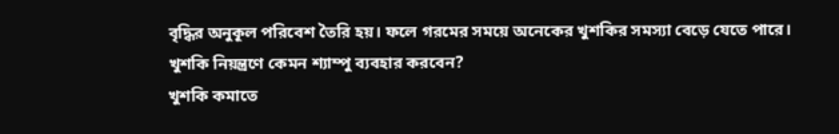বৃদ্ধির অনুকূল পরিবেশ তৈরি হয়। ফলে গরমের সময়ে অনেকের খুশকির সমস্যা বেড়ে যেতে পারে।
খুশকি নিয়ন্ত্রণে কেমন শ্যাম্পু ব্যবহার করবেন?
খুশকি কমাতে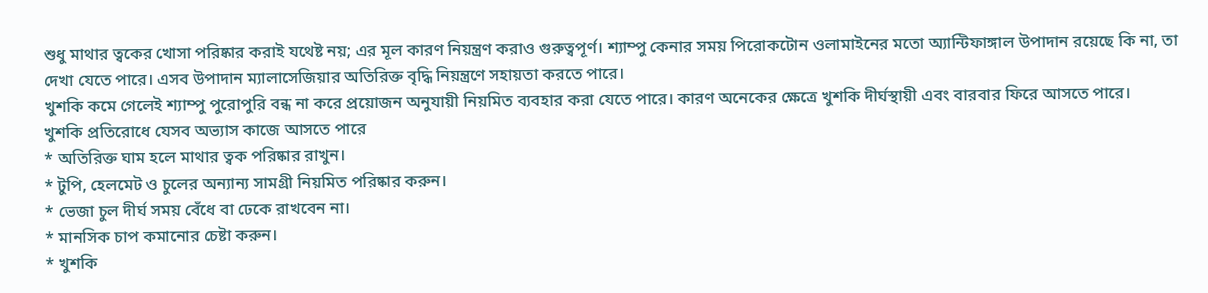শুধু মাথার ত্বকের খোসা পরিষ্কার করাই যথেষ্ট নয়; এর মূল কারণ নিয়ন্ত্রণ করাও গুরুত্বপূর্ণ। শ্যাম্পু কেনার সময় পিরোকটোন ওলামাইনের মতো অ্যান্টিফাঙ্গাল উপাদান রয়েছে কি না, তা দেখা যেতে পারে। এসব উপাদান ম্যালাসেজিয়ার অতিরিক্ত বৃদ্ধি নিয়ন্ত্রণে সহায়তা করতে পারে।
খুশকি কমে গেলেই শ্যাম্পু পুরোপুরি বন্ধ না করে প্রয়োজন অনুযায়ী নিয়মিত ব্যবহার করা যেতে পারে। কারণ অনেকের ক্ষেত্রে খুশকি দীর্ঘস্থায়ী এবং বারবার ফিরে আসতে পারে।
খুশকি প্রতিরোধে যেসব অভ্যাস কাজে আসতে পারে
* অতিরিক্ত ঘাম হলে মাথার ত্বক পরিষ্কার রাখুন।
* টুপি, হেলমেট ও চুলের অন্যান্য সামগ্রী নিয়মিত পরিষ্কার করুন।
* ভেজা চুল দীর্ঘ সময় বেঁধে বা ঢেকে রাখবেন না।
* মানসিক চাপ কমানোর চেষ্টা করুন।
* খুশকি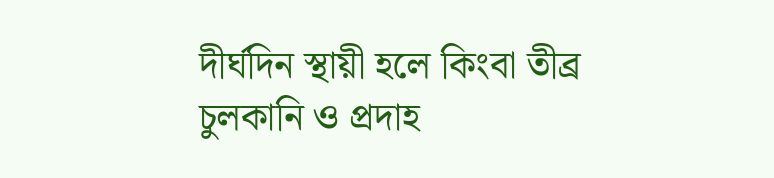দীর্ঘদিন স্থায়ী হলে কিংবা তীব্র চুলকানি ও প্রদাহ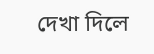দেখা দিলে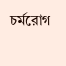চর্মরোগ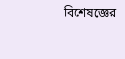বিশেষজ্ঞের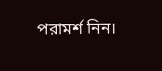পরামর্শ নিন।